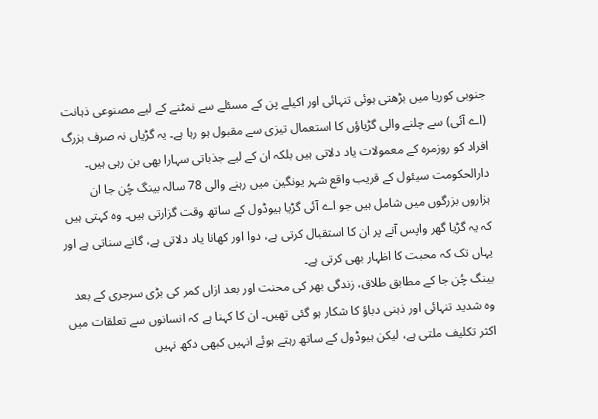جنوبی کوریا میں بڑھتی ہوئی تنہائی اور اکیلے پن کے مسئلے سے نمٹنے کے لیے مصنوعی ذہانت (اے آئی) سے چلنے والی گڑیاؤں کا استعمال تیزی سے مقبول ہو رہا ہے۔ یہ گڑیاں نہ صرف بزرگ افراد کو روزمرہ کے معمولات یاد دلاتی ہیں بلکہ ان کے لیے جذباتی سہارا بھی بن رہی ہیں۔
دارالحکومت سیئول کے قریب واقع شہر یونگین میں رہنے والی 78 سالہ بینگ چُن جا ان ہزاروں بزرگوں میں شامل ہیں جو اے آئی گڑیا ہیوڈول کے ساتھ وقت گزارتی ہیں۔ وہ کہتی ہیں کہ یہ گڑیا گھر واپس آنے پر ان کا استقبال کرتی ہے، دوا اور کھانا یاد دلاتی ہے، گانے سناتی ہے اور یہاں تک کہ محبت کا اظہار بھی کرتی ہے۔
بینگ چُن جا کے مطابق طلاق، زندگی بھر کی محنت اور بعد ازاں کمر کی بڑی سرجری کے بعد وہ شدید تنہائی اور ذہنی دباؤ کا شکار ہو گئی تھیں۔ ان کا کہنا ہے کہ انسانوں سے تعلقات میں اکثر تکلیف ملتی ہے، لیکن ہیوڈول کے ساتھ رہتے ہوئے انہیں کبھی دکھ نہیں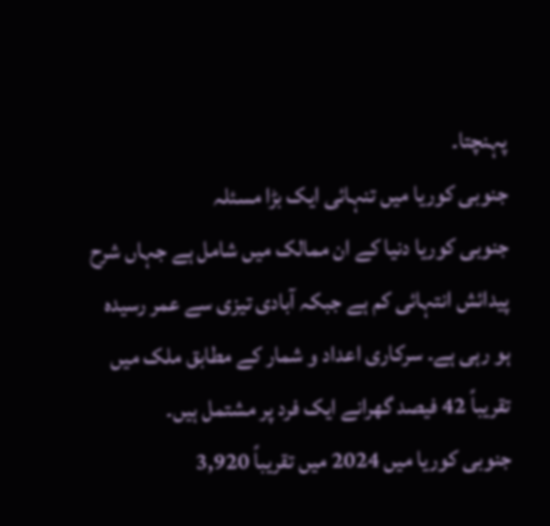پہنچتا۔
جنوبی کوریا میں تنہائی ایک بڑا مسئلہ
جنوبی کوریا دنیا کے ان ممالک میں شامل ہے جہاں شرح پیدائش انتہائی کم ہے جبکہ آبادی تیزی سے عمر رسیدہ ہو رہی ہے۔ سرکاری اعداد و شمار کے مطابق ملک میں تقریباً 42 فیصد گھرانے ایک فرد پر مشتمل ہیں۔
جنوبی کوریا میں 2024 میں تقریباً 3,920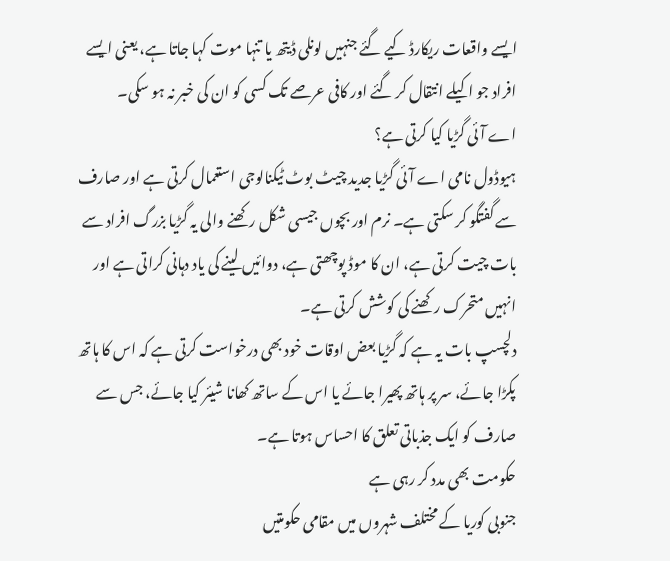ایسے واقعات ریکارڈ کیے گئے جنہیں لونلی ڈیتھ یا تنہا موت کہا جاتا ہے، یعنی ایسے افراد جو اکیلے انتقال کر گئے اور کافی عرصے تک کسی کو ان کی خبر نہ ہو سکی۔
اے آئی گڑیا کیا کرتی ہے؟
ہیوڈول نامی اے آئی گڑیا جدید چیٹ بوٹ ٹیکنالوجی استعمال کرتی ہے اور صارف سے گفتگو کر سکتی ہے۔ نرم اور بچوں جیسی شکل رکھنے والی یہ گڑیا بزرگ افراد سے بات چیت کرتی ہے، ان کا موڈ پوچھتی ہے، دوائیں لینے کی یاد دہانی کراتی ہے اور انہیں متحرک رکھنے کی کوشش کرتی ہے۔
دلچسپ بات یہ ہے کہ گڑیا بعض اوقات خود بھی درخواست کرتی ہے کہ اس کا ہاتھ پکڑا جائے، سر پر ہاتھ پھیرا جائے یا اس کے ساتھ کھانا شیئر کیا جائے، جس سے صارف کو ایک جذباتی تعلق کا احساس ہوتا ہے۔
حکومت بھی مدد کر رہی ہے
جنوبی کوریا کے مختلف شہروں میں مقامی حکومتیں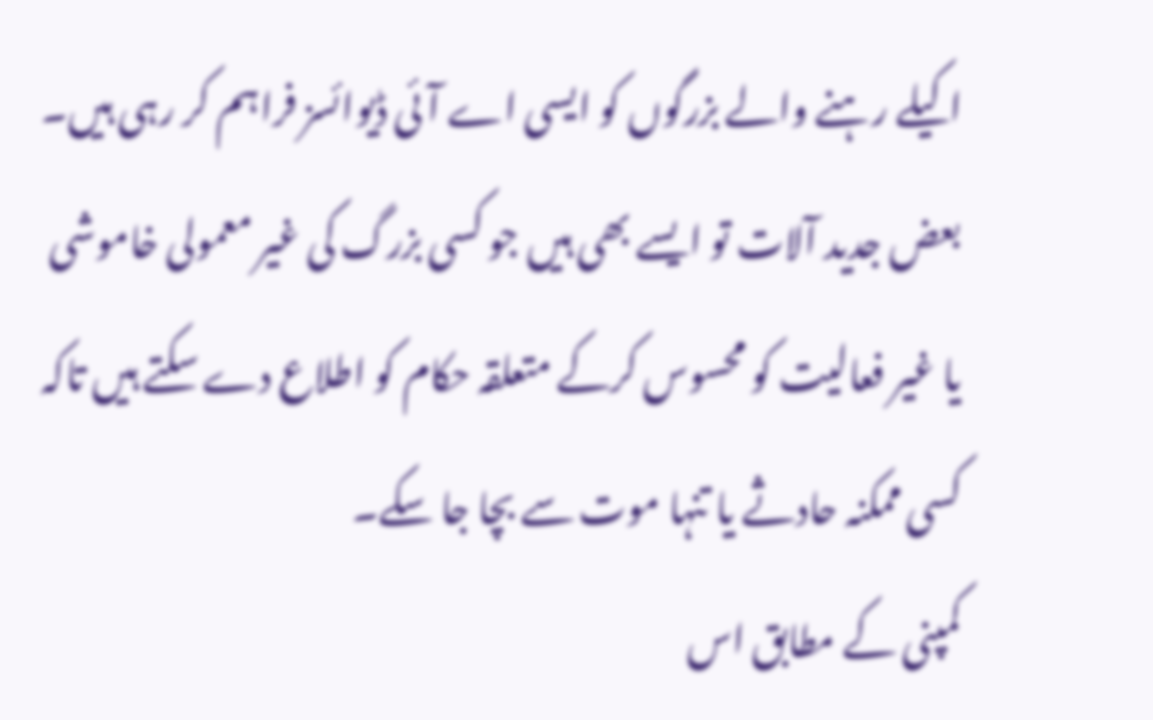اکیلے رہنے والے بزرگوں کو ایسی اے آئی ڈیوائسز فراہم کر رہی ہیں۔ بعض جدید آلات تو ایسے بھی ہیں جو کسی بزرگ کی غیر معمولی خاموشی یا غیر فعالیت کو محسوس کرکے متعلقہ حکام کو اطلاع دے سکتے ہیں تاکہ کسی ممکنہ حادثے یا تنہا موت سے بچا جا سکے۔
کمپنی کے مطابق اس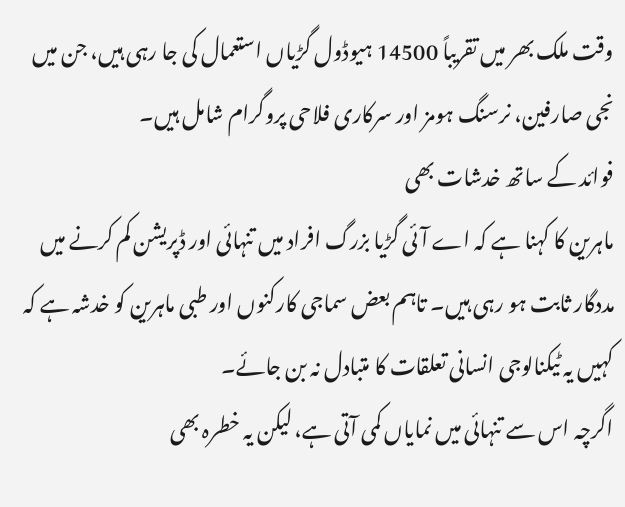وقت ملک بھر میں تقریباً 14500 ہیوڈول گڑیاں استعمال کی جا رہی ہیں، جن میں نجی صارفین، نرسنگ ہومز اور سرکاری فلاحی پروگرام شامل ہیں۔
فوائد کے ساتھ خدشات بھی
ماہرین کا کہنا ہے کہ اے آئی گڑیا بزرگ افراد میں تنہائی اور ڈپریشن کم کرنے میں مددگار ثابت ہو رہی ہیں۔ تاہم بعض سماجی کارکنوں اور طبی ماہرین کو خدشہ ہے کہ کہیں یہ ٹیکنالوجی انسانی تعلقات کا متبادل نہ بن جائے۔
اگرچہ اس سے تنہائی میں نمایاں کمی آتی ہے، لیکن یہ خطرہ بھی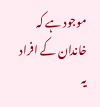موجود ہے کہ خاندان کے افراد یہ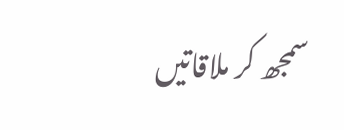سمجھ کر ملاقاتیں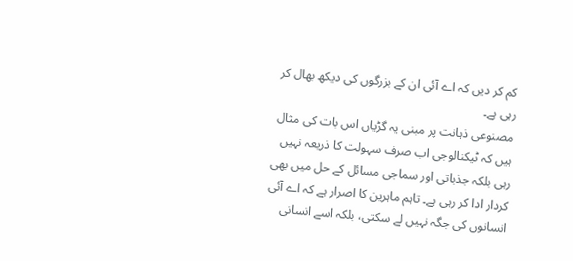کم کر دیں کہ اے آئی ان کے بزرگوں کی دیکھ بھال کر رہی ہے۔
مصنوعی ذہانت پر مبنی یہ گڑیاں اس بات کی مثال ہیں کہ ٹیکنالوجی اب صرف سہولت کا ذریعہ نہیں رہی بلکہ جذباتی اور سماجی مسائل کے حل میں بھی کردار ادا کر رہی ہے۔ تاہم ماہرین کا اصرار ہے کہ اے آئی انسانوں کی جگہ نہیں لے سکتی، بلکہ اسے انسانی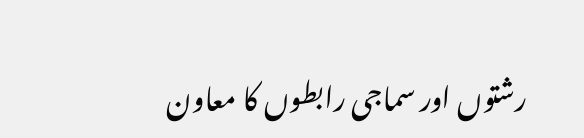رشتوں اور سماجی رابطوں کا معاون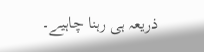ذریعہ ہی رہنا چاہیے۔